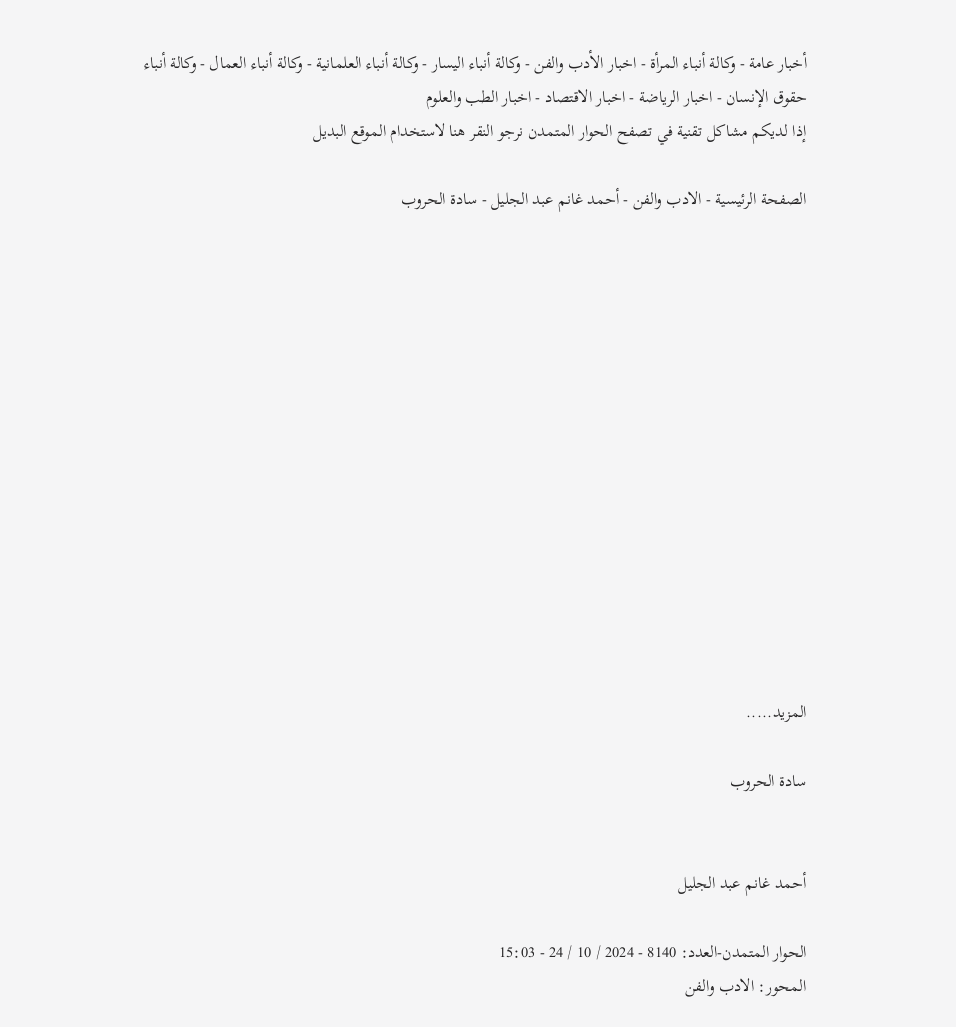أخبار عامة - وكالة أنباء المرأة - اخبار الأدب والفن - وكالة أنباء اليسار - وكالة أنباء العلمانية - وكالة أنباء العمال - وكالة أنباء حقوق الإنسان - اخبار الرياضة - اخبار الاقتصاد - اخبار الطب والعلوم
إذا لديكم مشاكل تقنية في تصفح الحوار المتمدن نرجو النقر هنا لاستخدام الموقع البديل

الصفحة الرئيسية - الادب والفن - أحمد غانم عبد الجليل - سادة الحروب














المزيد.....

سادة الحروب


أحمد غانم عبد الجليل

الحوار المتمدن-العدد: 8140 - 2024 / 10 / 24 - 15:03
المحور: الادب والفن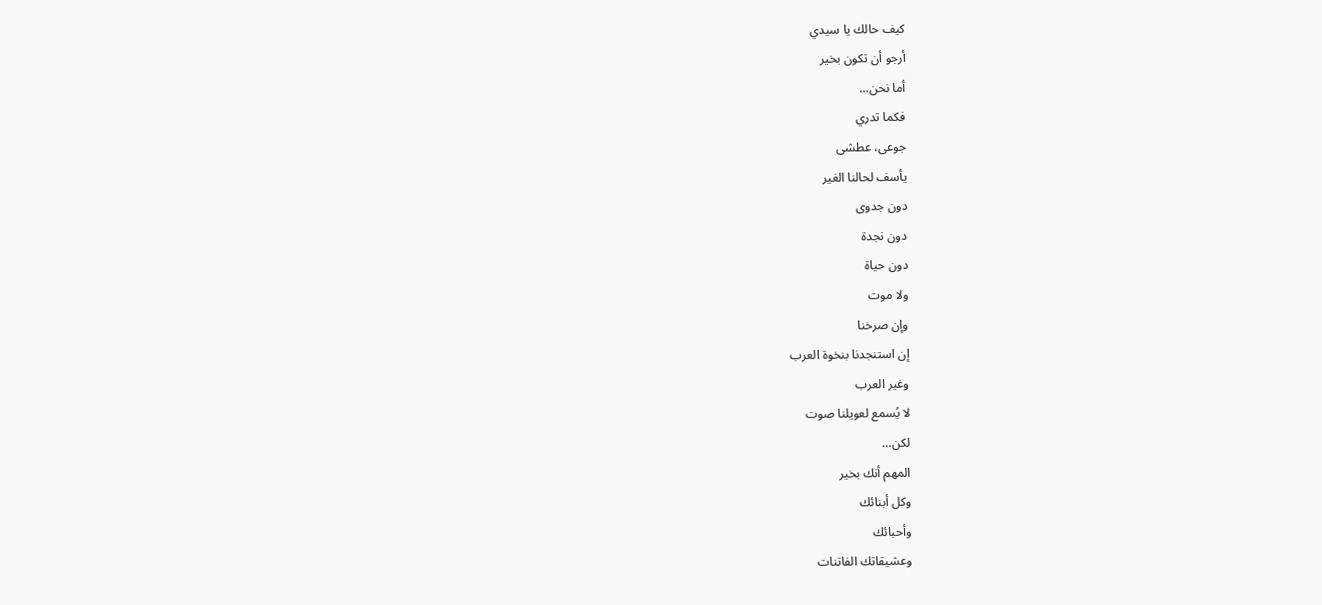كيف حالك يا سيدي
أرجو أن تكون بخير
أما نحن…
فكما تدري
جوعى، عطشى
يأسف لحالنا الغير
دون جدوى
دون نجدة
دون حياة
ولا موت
وإن صرخنا
إن استنجدنا بنخوة العرب
وغير العرب
لا يُسمع لعويلنا صوت
لكن…
المهم أنك بخير
وكل أبنائك
وأحبائك
وعشيقاتك الفاتنات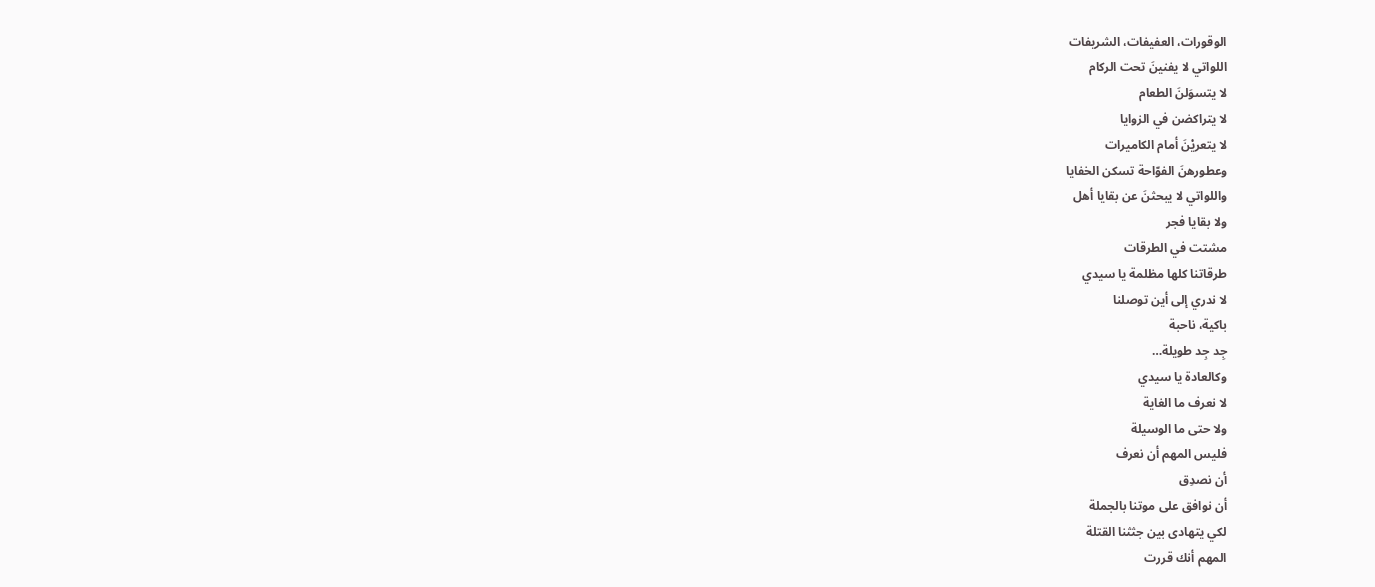الوقورات، العفيفات، الشريفات
اللواتي لا يفنينَ تحت الركام
لا يتسوَلنَ الطعام
لا يتراكضن في الزوايا
لا يتعريْنَ أمام الكاميرات
وعطورهنَ الفوّاحة تسكن الخفايا
واللواتي لا يبحثنَ عن بقايا أهل
ولا بقايا فجر
مشتت في الطرقات
طرقاتنا كلها مظلمة يا سيدي
لا ندري إلى أين توصلنا
باكية، ناحبة
جِد جِد طويلة…
وكالعادة يا سيدي
لا نعرف ما الغاية
ولا حتى ما الوسيلة
فليس المهم أن نعرف
أن نصدِق
أن نوافق على موتنا بالجملة
لكي يتهادى بين جثثنا القتلة
المهم أنك قررت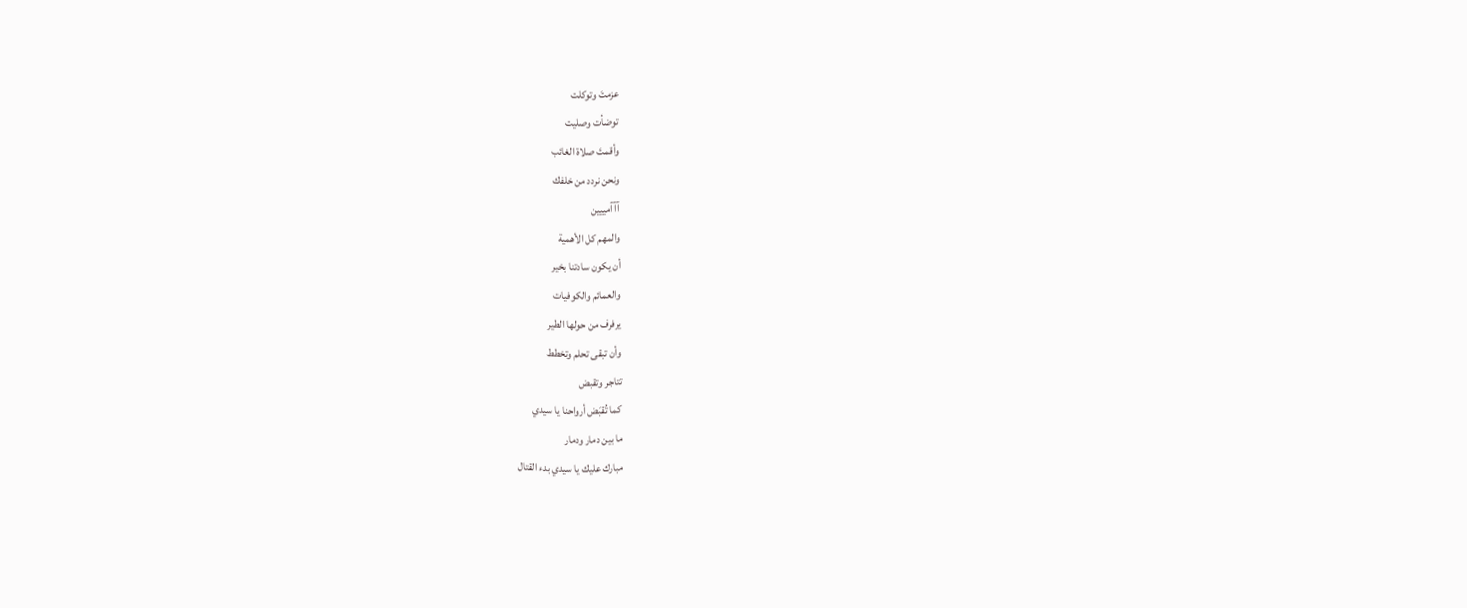عزمتَ وتوكلت
توضأت وصليت
وأقمتَ صلاة الغائب
ونحن نردد من خلفك
آآآمييين
والمهم كل الأهمية
أن يكون سادتنا بخير
والعمائم والكوفيات
يرفرف من حولها الطير
وأن تبقى تحلم وتخطط
تتاجر وتقبض
كما تُقبَض أرواحنا يا سيدي
ما بين دمار ودمار
مبارك عليك يا سيدي بدء القتال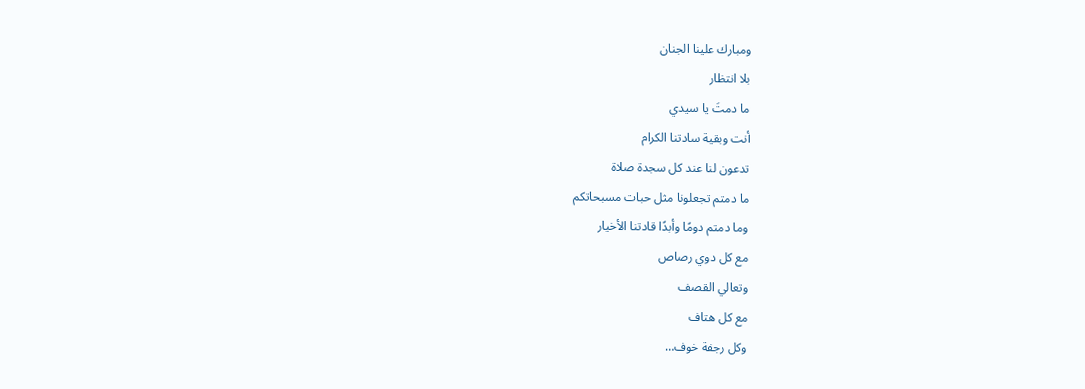ومبارك علينا الجنان
بلا انتظار
ما دمتَ يا سيدي
أنت وبقية سادتنا الكرام
تدعون لنا عند كل سجدة صلاة
ما دمتم تجعلونا مثل حبات مسبحاتكم
وما دمتم دومًا وأبدًا قادتنا الأخيار
مع كل دوي رصاص
وتعالي القصف
مع كل هتاف
وكل رجفة خوف…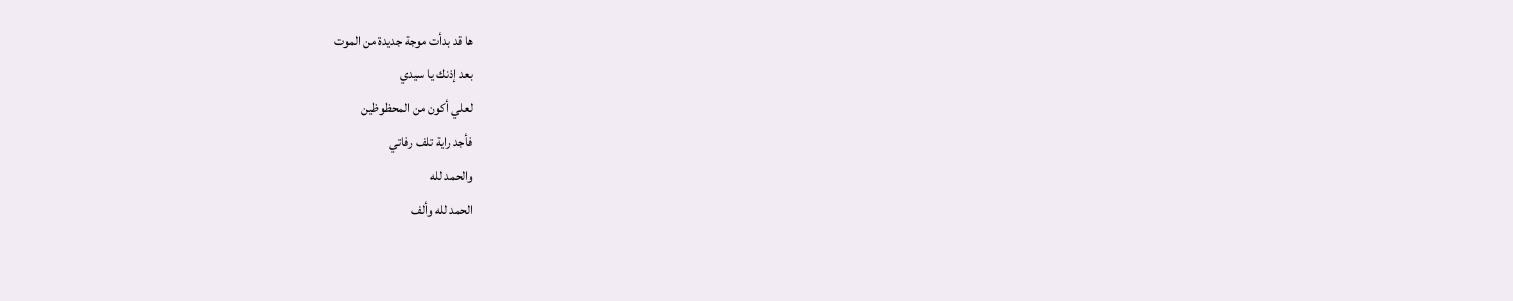ها قد بدأت موجة جديدة من الموت
بعد إذنك يا سيدي
لعلي أكون من المحظوظين
فأجد راية تلف رفاتي
والحمد لله
الحمد لله وألف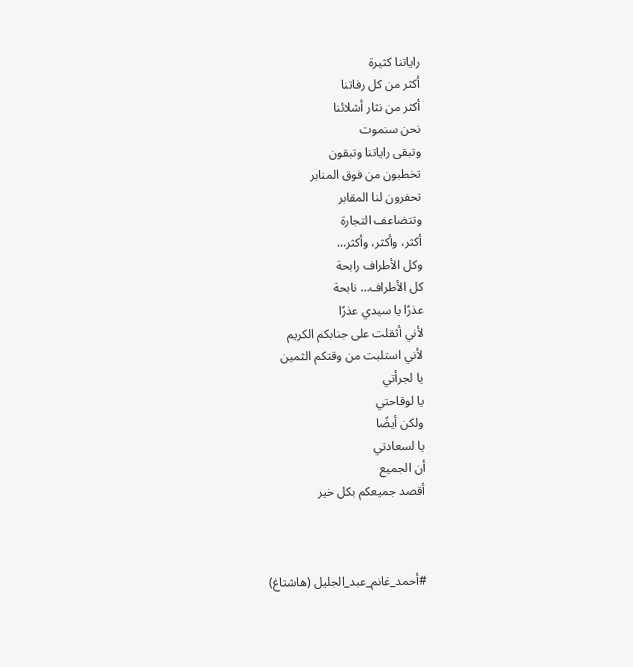راياتنا كثيرة
أكثر من كل رفاتنا
أكثر من نثار أشلائنا
نحن سنموت
وتبقى راياتنا وتبقون
تخطبون من فوق المنابر
تحفرون لنا المقابر
وتتضاعف التجارة
أكثر، وأكثر، وأكثر…
وكل الأطراف رابحة
كل الأطراف… نابحة
عذرًا يا سيدي عذرًا
لأني أثقلت على جنابكم الكريم
لأني استلبت من وقتكم الثمين
يا لجرأتي
يا لوقاحتي
ولكن أيضًا
يا لسعادتي
أن الجميع
أقصد جميعكم بكل خير



#أحمد_غانم_عبد_الجليل (هاشتاغ)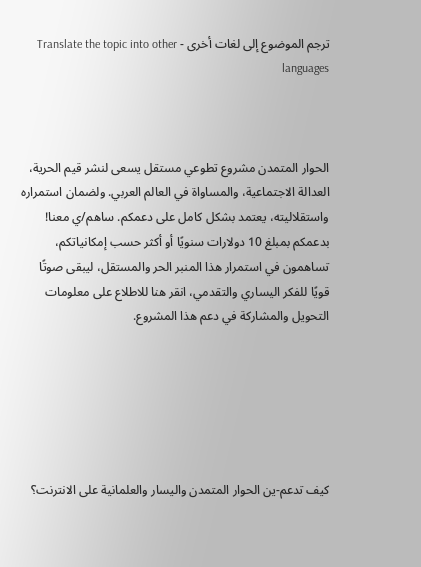ترجم الموضوع إلى لغات أخرى - Translate the topic into other languages



الحوار المتمدن مشروع تطوعي مستقل يسعى لنشر قيم الحرية، العدالة الاجتماعية، والمساواة في العالم العربي. ولضمان استمراره واستقلاليته، يعتمد بشكل كامل على دعمكم. ساهم/ي معنا! بدعمكم بمبلغ 10 دولارات سنويًا أو أكثر حسب إمكانياتكم، تساهمون في استمرار هذا المنبر الحر والمستقل، ليبقى صوتًا قويًا للفكر اليساري والتقدمي، انقر هنا للاطلاع على معلومات التحويل والمشاركة في دعم هذا المشروع.






كيف تدعم-ين الحوار المتمدن واليسار والعلمانية على الانترنت؟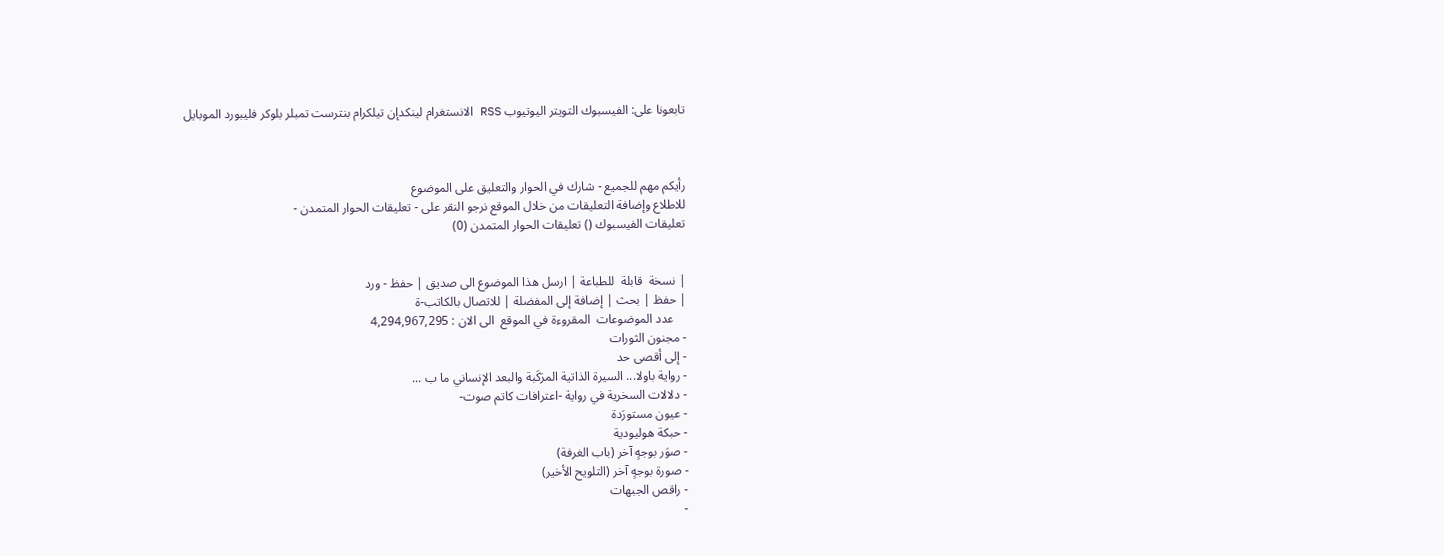تابعونا على: الفيسبوك التويتر اليوتيوب RSS الانستغرام لينكدإن تيلكرام بنترست تمبلر بلوكر فليبورد الموبايل



رأيكم مهم للجميع - شارك في الحوار والتعليق على الموضوع
للاطلاع وإضافة التعليقات من خلال الموقع نرجو النقر على - تعليقات الحوار المتمدن -
تعليقات الفيسبوك () تعليقات الحوار المتمدن (0)


| نسخة  قابلة  للطباعة | ارسل هذا الموضوع الى صديق | حفظ - ورد
| حفظ | بحث | إضافة إلى المفضلة | للاتصال بالكاتب-ة
    عدد الموضوعات  المقروءة في الموقع  الى الان : 4,294,967,295
- مجنون الثورات
- إلى أقصى حد
- رواية باولا... السيرة الذاتية المرَكَبة والبعد الإنساني ما ب ...
- دلالات السخرية في رواية -اعترافات كاتم صوت-
- عيون مستورَدة
- حبكة هوليودية
- صوَر بوجهٍ آخر (باب الغرفة)
- صورة بوجهٍ آخر (التلويح الأخير)
- راقص الجبهات
-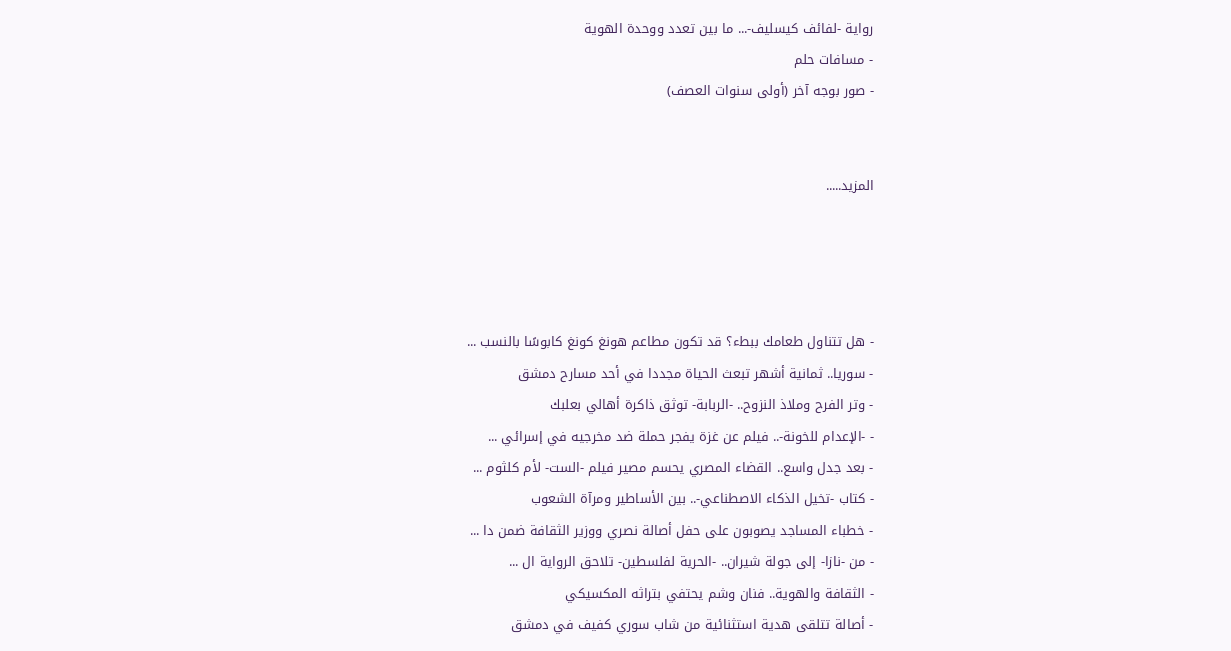رواية -لفائف كيسليف-... ما بين تعدد ووحدة الهوية
- مسافات حلم
- صور بوجه آخر (أولى سنوات العصف)


المزيد.....




- هل تتناول طعامك ببطء؟ قد تكون مطاعم هونغ كونغ كابوسًا بالنسب ...
- سوريا.. ثمانية أشهر تبعث الحياة مجددا في أحد مسارح دمشق
- وتر الفرح وملاذ النزوح.. -الربابة- توثق ذاكرة أهالي بعلبك
- -الإعدام للخونة-.. فيلم عن غزة يفجر حملة ضد مخرجيه في إسرائي ...
- بعد جدل واسع.. القضاء المصري يحسم مصير فيلم -الست- لأم كلثوم ...
- كتاب -تخيل الذكاء الاصطناعي-.. بين الأساطير ومرآة الشعوب
- خطباء المساجد يصوبون على حفل أصالة نصري ووزير الثقافة ضمن دا ...
- من -نازا- إلى جولة شيران.. -الحرية لفلسطين- تلاحق الرواية ال ...
- الثقافة والهوية.. فنان وشم يحتفي بتراثه المكسيكي
- أصالة تتلقى هدية استثنائية من شاب سوري كفيف في دمشق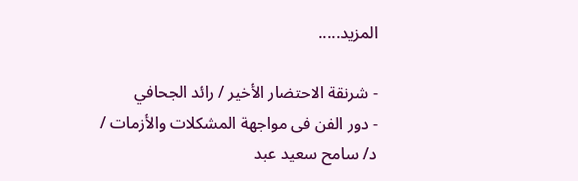المزيد.....

- شرنقة الاحتضار الأخير / رائد الجحافي
- دور الفن فى مواجهة المشكلات والأزمات / د/ سامح سعيد عبد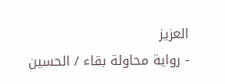العزيز
- رواية محاولة بقاء / الحسين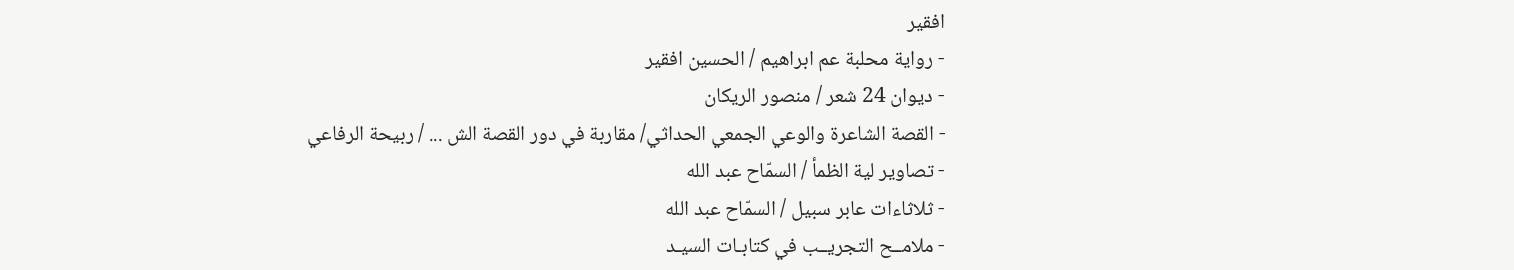افقير
- رواية محلبة عم ابراهيم / الحسين افقير
- ديوان 24 شعر / منصور الريكان
- القصة الشاعرة والوعي الجمعي الحداثي/ مقاربة في دور القصة الش ... / ربيحة الرفاعي
- تصاوير لية الظمأ / السمّاح عبد الله
- ثلاثاءات عابر سبيل / السمّاح عبد الله
- ملامــح التجريــب في كتابـات السيـد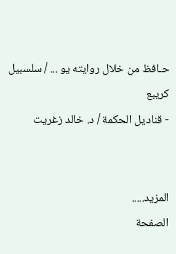حـافظ من خلال روايته يو ... / سلسبيل كريبع
- قناديل الحكمة / د. خالد زغريت


المزيد.....
الصفحة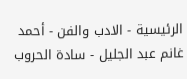الرئيسية - الادب والفن - أحمد غانم عبد الجليل - سادة الحروب